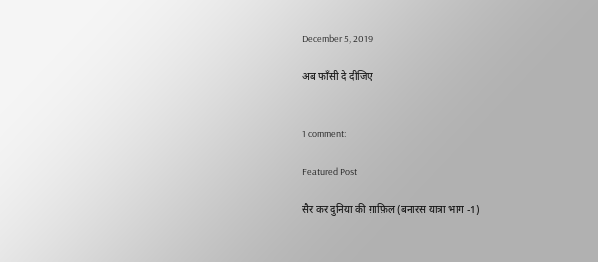December 5, 2019

अब फाँसी दे दीजिए


1 comment:

Featured Post

सैर कर दुनिया की ग़ाफ़िल (बनारस यात्रा भाग -1)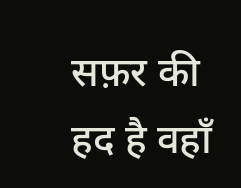सफ़र की हद है वहाँ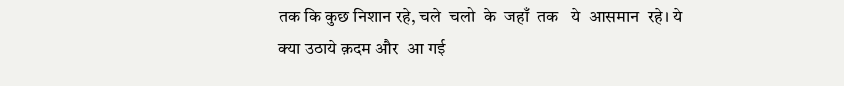तक कि कुछ निशान रहे, चले  चलो  के  जहाँ  तक   ये  आसमान  रहे। ये क्या उठाये क़दम और  आ गई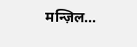मन्ज़िल...